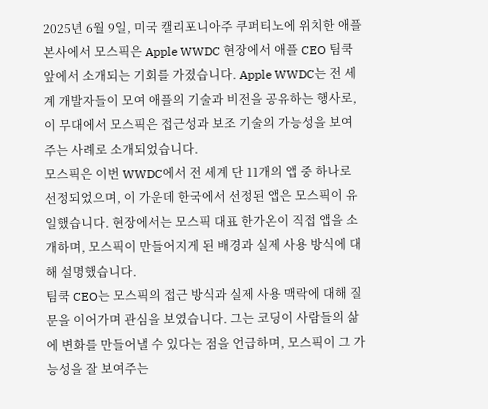2025년 6월 9일, 미국 캘리포니아주 쿠퍼티노에 위치한 애플 본사에서 모스픽은 Apple WWDC 현장에서 애플 CEO 팀쿡 앞에서 소개되는 기회를 가졌습니다. Apple WWDC는 전 세계 개발자들이 모여 애플의 기술과 비전을 공유하는 행사로, 이 무대에서 모스픽은 접근성과 보조 기술의 가능성을 보여주는 사례로 소개되었습니다.
모스픽은 이번 WWDC에서 전 세계 단 11개의 앱 중 하나로 선정되었으며, 이 가운데 한국에서 선정된 앱은 모스픽이 유일했습니다. 현장에서는 모스픽 대표 한가온이 직접 앱을 소개하며, 모스픽이 만들어지게 된 배경과 실제 사용 방식에 대해 설명했습니다.
팀쿡 CEO는 모스픽의 접근 방식과 실제 사용 맥락에 대해 질문을 이어가며 관심을 보였습니다. 그는 코딩이 사람들의 삶에 변화를 만들어낼 수 있다는 점을 언급하며, 모스픽이 그 가능성을 잘 보여주는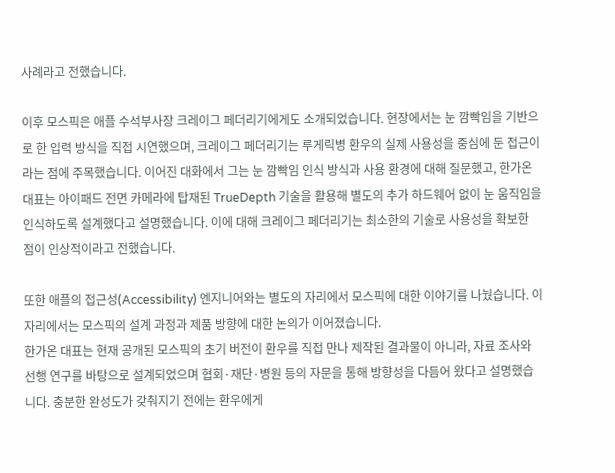사례라고 전했습니다.

이후 모스픽은 애플 수석부사장 크레이그 페더리기에게도 소개되었습니다. 현장에서는 눈 깜빡임을 기반으로 한 입력 방식을 직접 시연했으며, 크레이그 페더리기는 루게릭병 환우의 실제 사용성을 중심에 둔 접근이라는 점에 주목했습니다. 이어진 대화에서 그는 눈 깜빡임 인식 방식과 사용 환경에 대해 질문했고, 한가온 대표는 아이패드 전면 카메라에 탑재된 TrueDepth 기술을 활용해 별도의 추가 하드웨어 없이 눈 움직임을 인식하도록 설계했다고 설명했습니다. 이에 대해 크레이그 페더리기는 최소한의 기술로 사용성을 확보한 점이 인상적이라고 전했습니다.

또한 애플의 접근성(Accessibility) 엔지니어와는 별도의 자리에서 모스픽에 대한 이야기를 나눴습니다. 이 자리에서는 모스픽의 설계 과정과 제품 방향에 대한 논의가 이어졌습니다.
한가온 대표는 현재 공개된 모스픽의 초기 버전이 환우를 직접 만나 제작된 결과물이 아니라, 자료 조사와 선행 연구를 바탕으로 설계되었으며 협회·재단·병원 등의 자문을 통해 방향성을 다듬어 왔다고 설명했습니다. 충분한 완성도가 갖춰지기 전에는 환우에게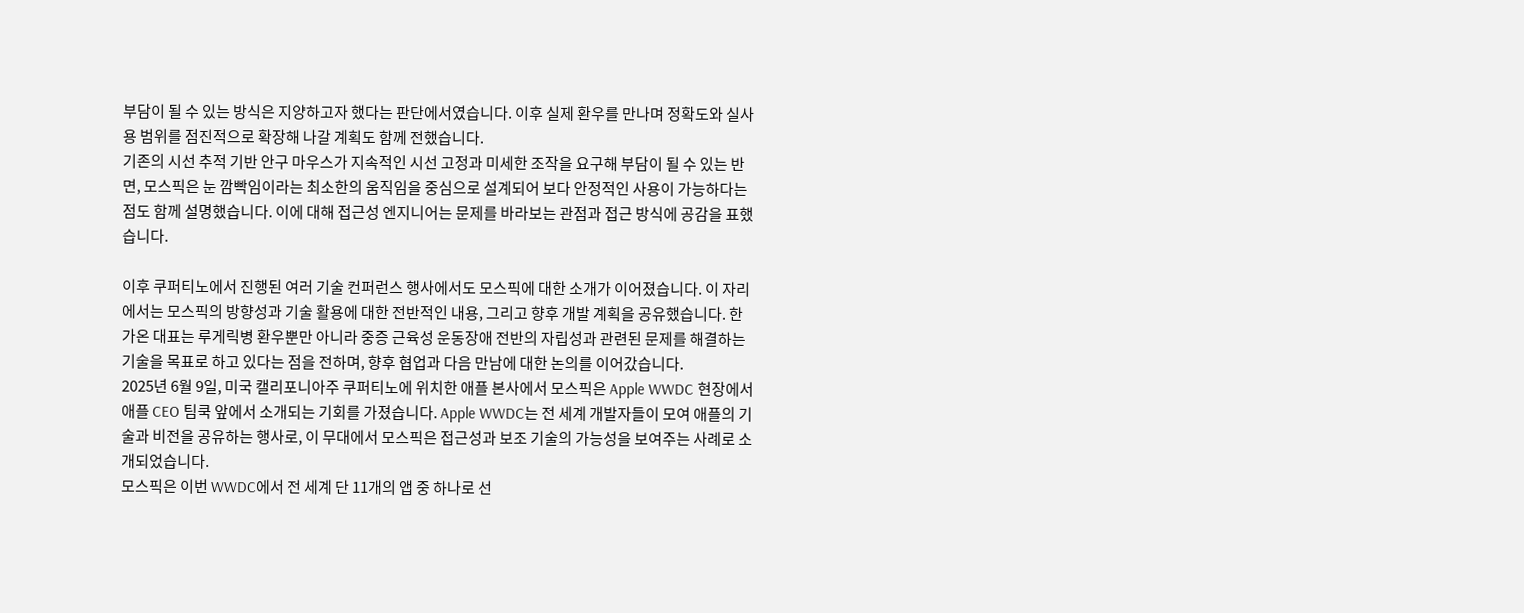부담이 될 수 있는 방식은 지양하고자 했다는 판단에서였습니다. 이후 실제 환우를 만나며 정확도와 실사용 범위를 점진적으로 확장해 나갈 계획도 함께 전했습니다.
기존의 시선 추적 기반 안구 마우스가 지속적인 시선 고정과 미세한 조작을 요구해 부담이 될 수 있는 반면, 모스픽은 눈 깜빡임이라는 최소한의 움직임을 중심으로 설계되어 보다 안정적인 사용이 가능하다는 점도 함께 설명했습니다. 이에 대해 접근성 엔지니어는 문제를 바라보는 관점과 접근 방식에 공감을 표했습니다.

이후 쿠퍼티노에서 진행된 여러 기술 컨퍼런스 행사에서도 모스픽에 대한 소개가 이어졌습니다. 이 자리에서는 모스픽의 방향성과 기술 활용에 대한 전반적인 내용, 그리고 향후 개발 계획을 공유했습니다. 한가온 대표는 루게릭병 환우뿐만 아니라 중증 근육성 운동장애 전반의 자립성과 관련된 문제를 해결하는 기술을 목표로 하고 있다는 점을 전하며, 향후 협업과 다음 만남에 대한 논의를 이어갔습니다.
2025년 6월 9일, 미국 캘리포니아주 쿠퍼티노에 위치한 애플 본사에서 모스픽은 Apple WWDC 현장에서 애플 CEO 팀쿡 앞에서 소개되는 기회를 가졌습니다. Apple WWDC는 전 세계 개발자들이 모여 애플의 기술과 비전을 공유하는 행사로, 이 무대에서 모스픽은 접근성과 보조 기술의 가능성을 보여주는 사례로 소개되었습니다.
모스픽은 이번 WWDC에서 전 세계 단 11개의 앱 중 하나로 선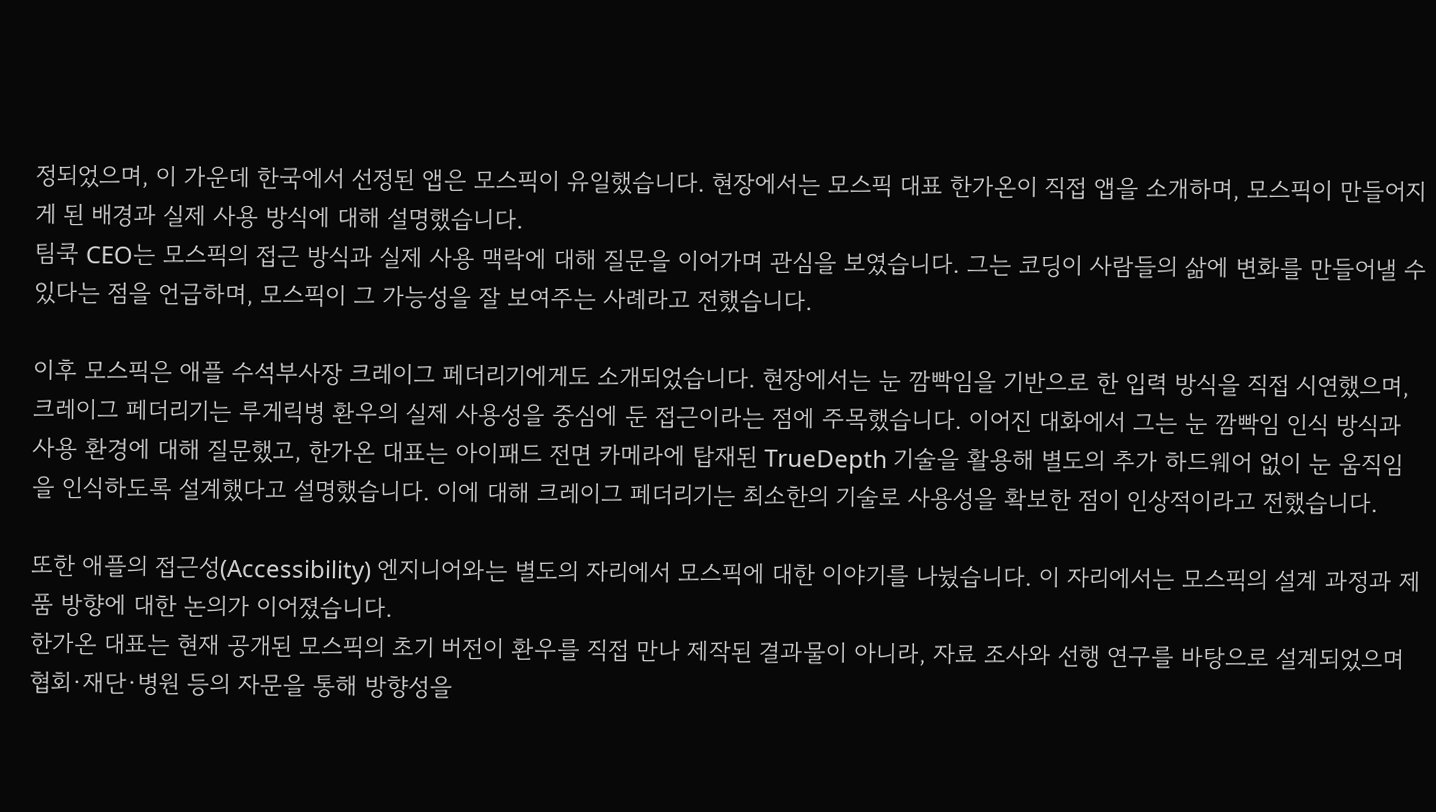정되었으며, 이 가운데 한국에서 선정된 앱은 모스픽이 유일했습니다. 현장에서는 모스픽 대표 한가온이 직접 앱을 소개하며, 모스픽이 만들어지게 된 배경과 실제 사용 방식에 대해 설명했습니다.
팀쿡 CEO는 모스픽의 접근 방식과 실제 사용 맥락에 대해 질문을 이어가며 관심을 보였습니다. 그는 코딩이 사람들의 삶에 변화를 만들어낼 수 있다는 점을 언급하며, 모스픽이 그 가능성을 잘 보여주는 사례라고 전했습니다.

이후 모스픽은 애플 수석부사장 크레이그 페더리기에게도 소개되었습니다. 현장에서는 눈 깜빡임을 기반으로 한 입력 방식을 직접 시연했으며, 크레이그 페더리기는 루게릭병 환우의 실제 사용성을 중심에 둔 접근이라는 점에 주목했습니다. 이어진 대화에서 그는 눈 깜빡임 인식 방식과 사용 환경에 대해 질문했고, 한가온 대표는 아이패드 전면 카메라에 탑재된 TrueDepth 기술을 활용해 별도의 추가 하드웨어 없이 눈 움직임을 인식하도록 설계했다고 설명했습니다. 이에 대해 크레이그 페더리기는 최소한의 기술로 사용성을 확보한 점이 인상적이라고 전했습니다.

또한 애플의 접근성(Accessibility) 엔지니어와는 별도의 자리에서 모스픽에 대한 이야기를 나눴습니다. 이 자리에서는 모스픽의 설계 과정과 제품 방향에 대한 논의가 이어졌습니다.
한가온 대표는 현재 공개된 모스픽의 초기 버전이 환우를 직접 만나 제작된 결과물이 아니라, 자료 조사와 선행 연구를 바탕으로 설계되었으며 협회·재단·병원 등의 자문을 통해 방향성을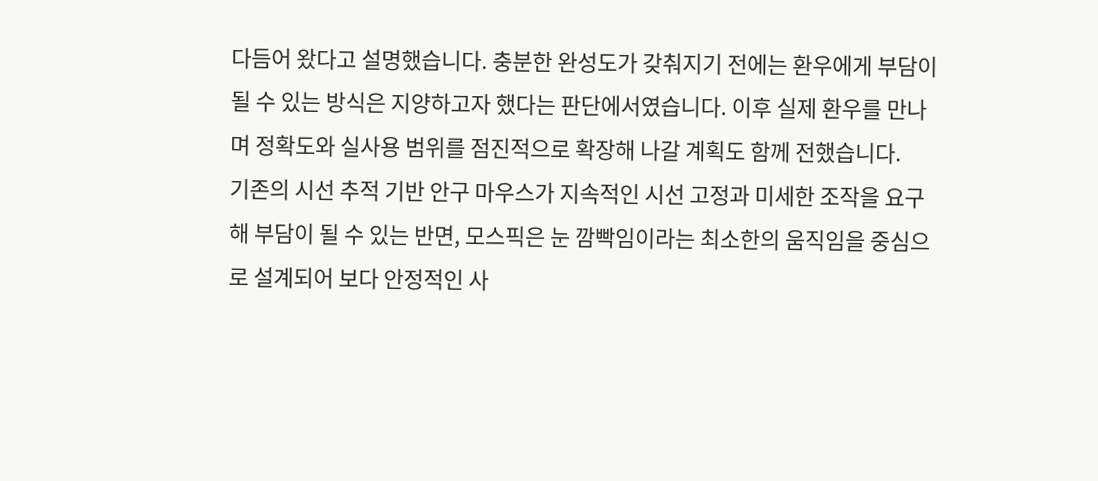다듬어 왔다고 설명했습니다. 충분한 완성도가 갖춰지기 전에는 환우에게 부담이 될 수 있는 방식은 지양하고자 했다는 판단에서였습니다. 이후 실제 환우를 만나며 정확도와 실사용 범위를 점진적으로 확장해 나갈 계획도 함께 전했습니다.
기존의 시선 추적 기반 안구 마우스가 지속적인 시선 고정과 미세한 조작을 요구해 부담이 될 수 있는 반면, 모스픽은 눈 깜빡임이라는 최소한의 움직임을 중심으로 설계되어 보다 안정적인 사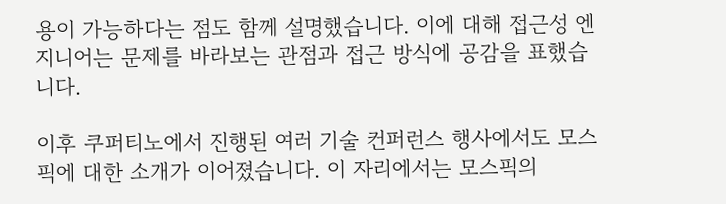용이 가능하다는 점도 함께 설명했습니다. 이에 대해 접근성 엔지니어는 문제를 바라보는 관점과 접근 방식에 공감을 표했습니다.

이후 쿠퍼티노에서 진행된 여러 기술 컨퍼런스 행사에서도 모스픽에 대한 소개가 이어졌습니다. 이 자리에서는 모스픽의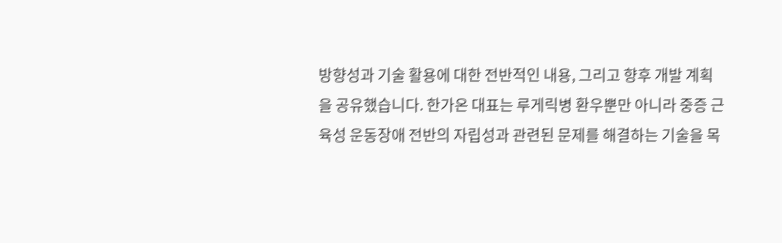방향성과 기술 활용에 대한 전반적인 내용, 그리고 향후 개발 계획을 공유했습니다. 한가온 대표는 루게릭병 환우뿐만 아니라 중증 근육성 운동장애 전반의 자립성과 관련된 문제를 해결하는 기술을 목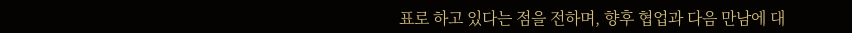표로 하고 있다는 점을 전하며, 향후 협업과 다음 만남에 대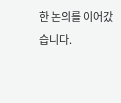한 논의를 이어갔습니다.